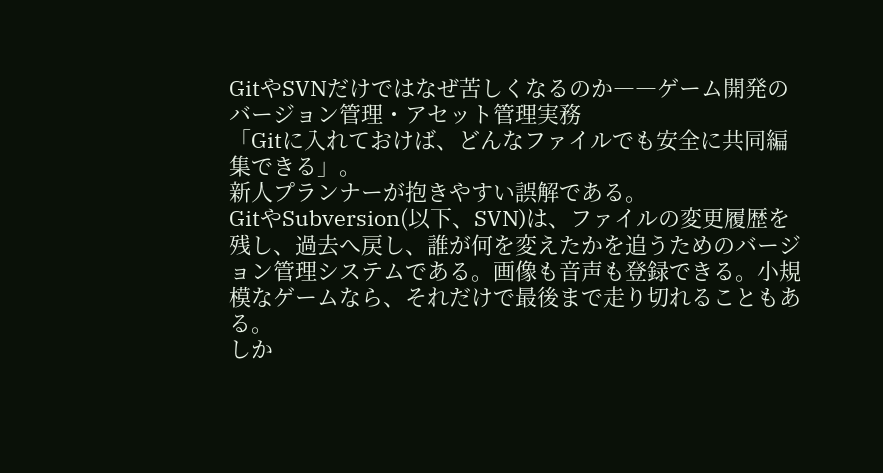GitやSVNだけではなぜ苦しくなるのか――ゲーム開発のバージョン管理・アセット管理実務
「Gitに入れておけば、どんなファイルでも安全に共同編集できる」。
新人プランナーが抱きやすい誤解である。
GitやSubversion(以下、SVN)は、ファイルの変更履歴を残し、過去へ戻し、誰が何を変えたかを追うためのバージョン管理システムである。画像も音声も登録できる。小規模なゲームなら、それだけで最後まで走り切れることもある。
しか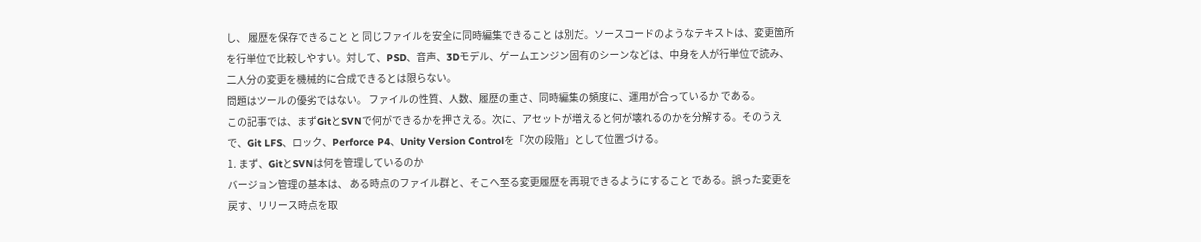し、 履歴を保存できること と 同じファイルを安全に同時編集できること は別だ。ソースコードのようなテキストは、変更箇所を行単位で比較しやすい。対して、PSD、音声、3Dモデル、ゲームエンジン固有のシーンなどは、中身を人が行単位で読み、二人分の変更を機械的に合成できるとは限らない。
問題はツールの優劣ではない。 ファイルの性質、人数、履歴の重さ、同時編集の頻度に、運用が合っているか である。
この記事では、まずGitとSVNで何ができるかを押さえる。次に、アセットが増えると何が壊れるのかを分解する。そのうえで、Git LFS、ロック、Perforce P4、Unity Version Controlを「次の段階」として位置づける。
1. まず、GitとSVNは何を管理しているのか
バージョン管理の基本は、 ある時点のファイル群と、そこへ至る変更履歴を再現できるようにすること である。誤った変更を戻す、リリース時点を取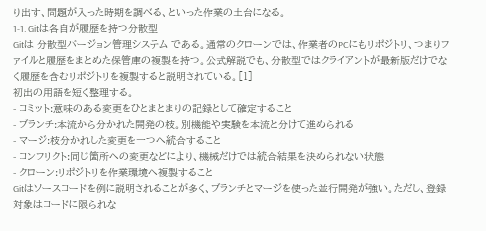り出す、問題が入った時期を調べる、といった作業の土台になる。
1-1. Gitは各自が履歴を持つ分散型
Gitは 分散型バージョン管理システム である。通常のクローンでは、作業者のPCにもリポジトリ、つまりファイルと履歴をまとめた保管庫の複製を持つ。公式解説でも、分散型ではクライアントが最新版だけでなく履歴を含むリポジトリを複製すると説明されている。[1]
初出の用語を短く整理する。
- コミット:意味のある変更をひとまとまりの記録として確定すること
- ブランチ:本流から分かれた開発の枝。別機能や実験を本流と分けて進められる
- マージ:枝分かれした変更を一つへ統合すること
- コンフリクト:同じ箇所への変更などにより、機械だけでは統合結果を決められない状態
- クローン:リポジトリを作業環境へ複製すること
Gitはソースコードを例に説明されることが多く、ブランチとマージを使った並行開発が強い。ただし、登録対象はコードに限られな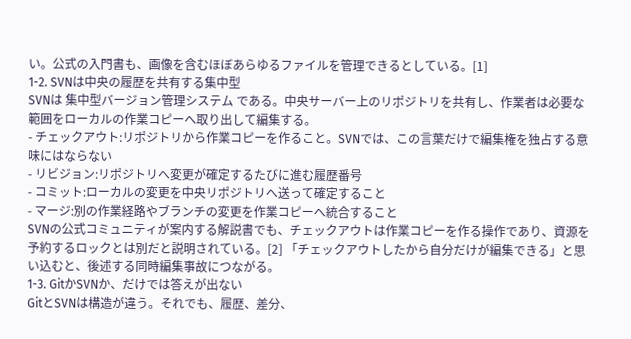い。公式の入門書も、画像を含むほぼあらゆるファイルを管理できるとしている。[1]
1-2. SVNは中央の履歴を共有する集中型
SVNは 集中型バージョン管理システム である。中央サーバー上のリポジトリを共有し、作業者は必要な範囲をローカルの作業コピーへ取り出して編集する。
- チェックアウト:リポジトリから作業コピーを作ること。SVNでは、この言葉だけで編集権を独占する意味にはならない
- リビジョン:リポジトリへ変更が確定するたびに進む履歴番号
- コミット:ローカルの変更を中央リポジトリへ送って確定すること
- マージ:別の作業経路やブランチの変更を作業コピーへ統合すること
SVNの公式コミュニティが案内する解説書でも、チェックアウトは作業コピーを作る操作であり、資源を予約するロックとは別だと説明されている。[2] 「チェックアウトしたから自分だけが編集できる」と思い込むと、後述する同時編集事故につながる。
1-3. GitかSVNか、だけでは答えが出ない
GitとSVNは構造が違う。それでも、履歴、差分、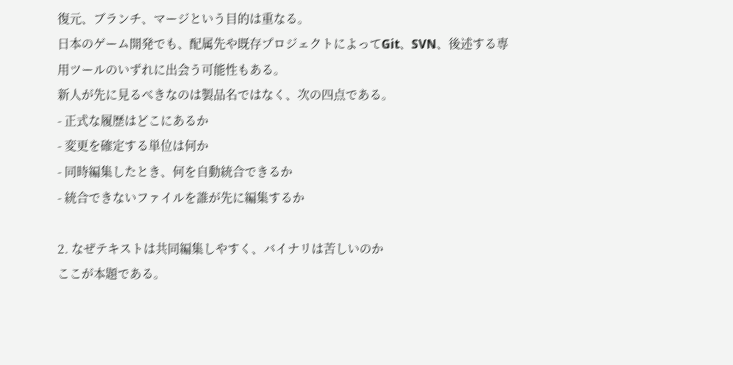復元、ブランチ、マージという目的は重なる。
日本のゲーム開発でも、配属先や既存プロジェクトによってGit、SVN、後述する専用ツールのいずれに出会う可能性もある。
新人が先に見るべきなのは製品名ではなく、次の四点である。
- 正式な履歴はどこにあるか
- 変更を確定する単位は何か
- 同時編集したとき、何を自動統合できるか
- 統合できないファイルを誰が先に編集するか

2. なぜテキストは共同編集しやすく、バイナリは苦しいのか
ここが本題である。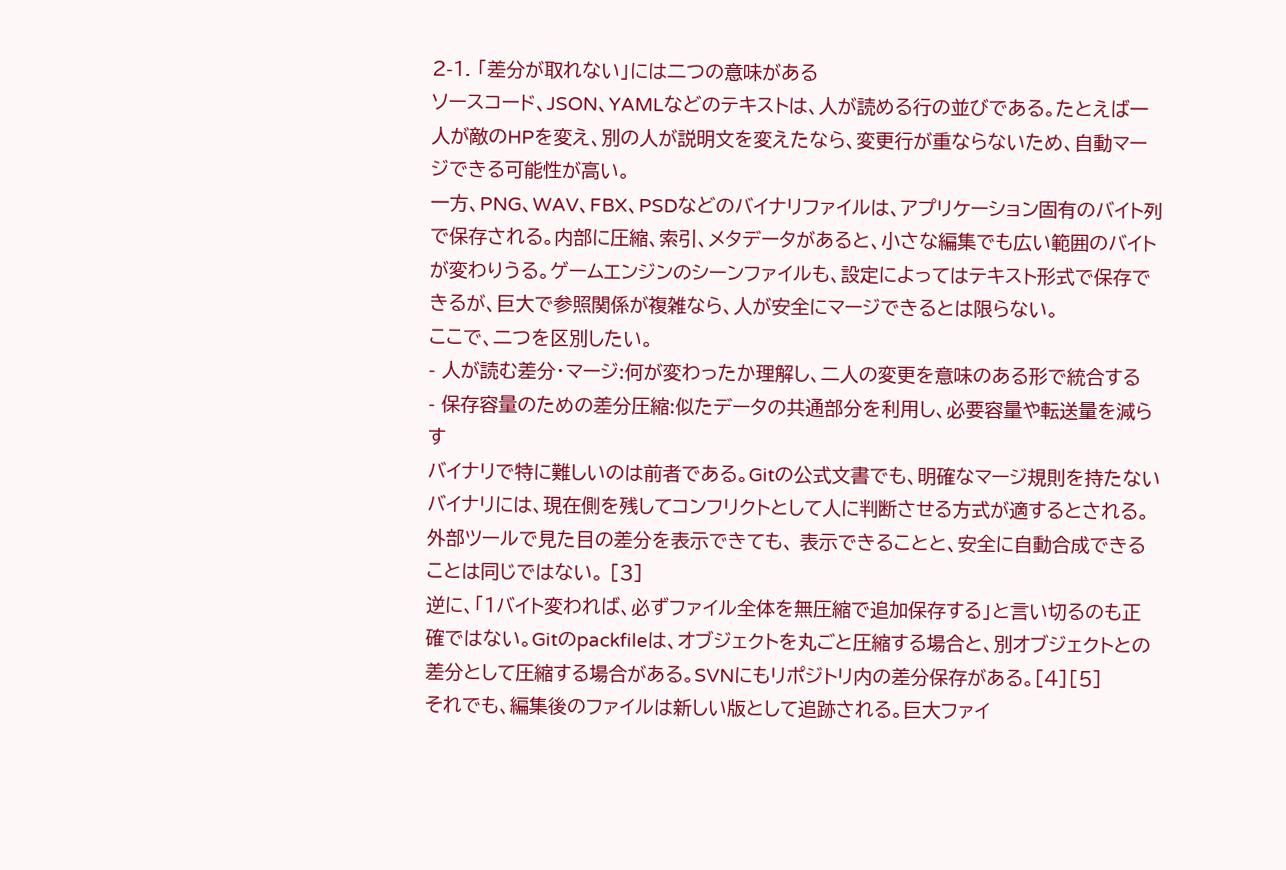2-1. 「差分が取れない」には二つの意味がある
ソースコード、JSON、YAMLなどのテキストは、人が読める行の並びである。たとえば一人が敵のHPを変え、別の人が説明文を変えたなら、変更行が重ならないため、自動マージできる可能性が高い。
一方、PNG、WAV、FBX、PSDなどのバイナリファイルは、アプリケーション固有のバイト列で保存される。内部に圧縮、索引、メタデータがあると、小さな編集でも広い範囲のバイトが変わりうる。ゲームエンジンのシーンファイルも、設定によってはテキスト形式で保存できるが、巨大で参照関係が複雑なら、人が安全にマージできるとは限らない。
ここで、二つを区別したい。
- 人が読む差分・マージ:何が変わったか理解し、二人の変更を意味のある形で統合する
- 保存容量のための差分圧縮:似たデータの共通部分を利用し、必要容量や転送量を減らす
バイナリで特に難しいのは前者である。Gitの公式文書でも、明確なマージ規則を持たないバイナリには、現在側を残してコンフリクトとして人に判断させる方式が適するとされる。外部ツールで見た目の差分を表示できても、 表示できることと、安全に自動合成できることは同じではない。 [3]
逆に、「1バイト変われば、必ずファイル全体を無圧縮で追加保存する」と言い切るのも正確ではない。Gitのpackfileは、オブジェクトを丸ごと圧縮する場合と、別オブジェクトとの差分として圧縮する場合がある。SVNにもリポジトリ内の差分保存がある。[4][5]
それでも、編集後のファイルは新しい版として追跡される。巨大ファイ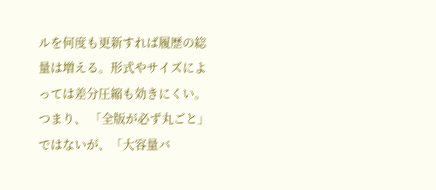ルを何度も更新すれば履歴の総量は増える。形式やサイズによっては差分圧縮も効きにくい。つまり、 「全版が必ず丸ごと」ではないが、「大容量バ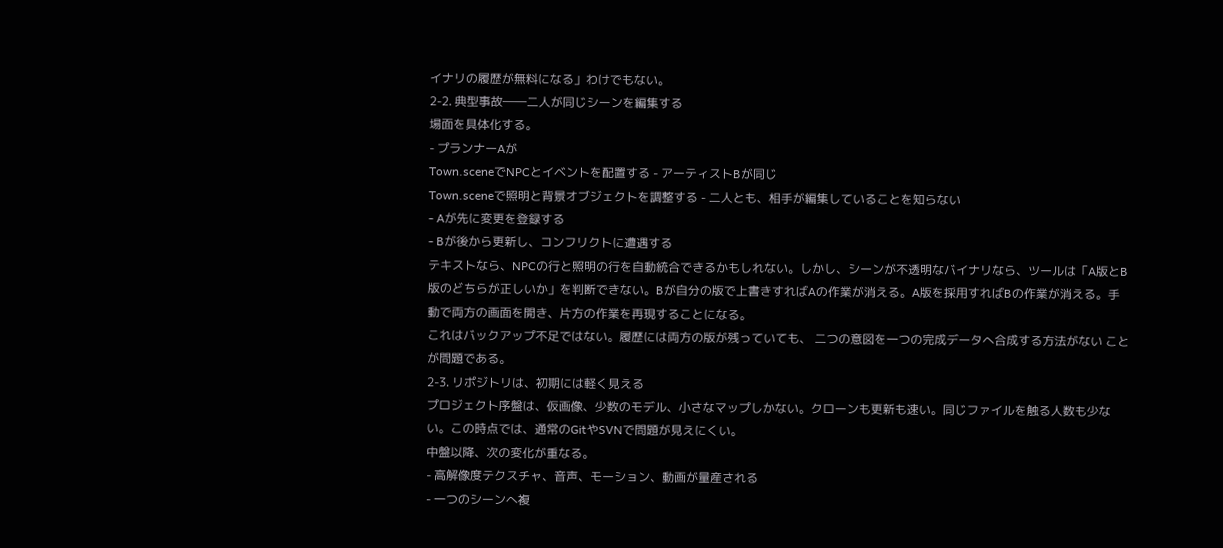イナリの履歴が無料になる」わけでもない。
2-2. 典型事故――二人が同じシーンを編集する
場面を具体化する。
- プランナーAが
Town.sceneでNPCとイベントを配置する - アーティストBが同じ
Town.sceneで照明と背景オブジェクトを調整する - 二人とも、相手が編集していることを知らない
- Aが先に変更を登録する
- Bが後から更新し、コンフリクトに遭遇する
テキストなら、NPCの行と照明の行を自動統合できるかもしれない。しかし、シーンが不透明なバイナリなら、ツールは「A版とB版のどちらが正しいか」を判断できない。Bが自分の版で上書きすればAの作業が消える。A版を採用すればBの作業が消える。手動で両方の画面を開き、片方の作業を再現することになる。
これはバックアップ不足ではない。履歴には両方の版が残っていても、 二つの意図を一つの完成データへ合成する方法がない ことが問題である。
2-3. リポジトリは、初期には軽く見える
プロジェクト序盤は、仮画像、少数のモデル、小さなマップしかない。クローンも更新も速い。同じファイルを触る人数も少ない。この時点では、通常のGitやSVNで問題が見えにくい。
中盤以降、次の変化が重なる。
- 高解像度テクスチャ、音声、モーション、動画が量産される
- 一つのシーンへ複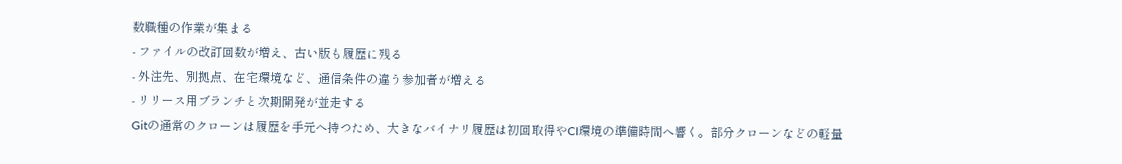数職種の作業が集まる
- ファイルの改訂回数が増え、古い版も履歴に残る
- 外注先、別拠点、在宅環境など、通信条件の違う参加者が増える
- リリース用ブランチと次期開発が並走する
Gitの通常のクローンは履歴を手元へ持つため、大きなバイナリ履歴は初回取得やCI環境の準備時間へ響く。部分クローンなどの軽量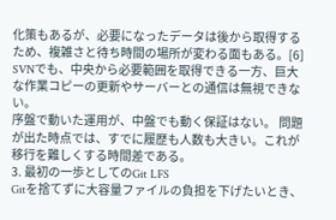化策もあるが、必要になったデータは後から取得するため、複雑さと待ち時間の場所が変わる面もある。[6] SVNでも、中央から必要範囲を取得できる一方、巨大な作業コピーの更新やサーバーとの通信は無視できない。
序盤で動いた運用が、中盤でも動く保証はない。 問題が出た時点では、すでに履歴も人数も大きい。これが移行を難しくする時間差である。
3. 最初の一歩としてのGit LFS
Gitを捨てずに大容量ファイルの負担を下げたいとき、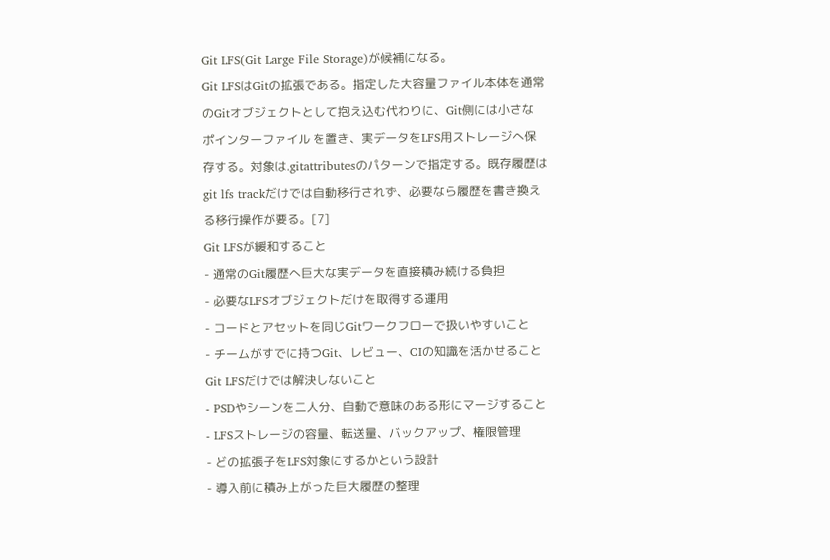Git LFS(Git Large File Storage)が候補になる。
Git LFSはGitの拡張である。指定した大容量ファイル本体を通常のGitオブジェクトとして抱え込む代わりに、Git側には小さな ポインターファイル を置き、実データをLFS用ストレージへ保存する。対象は.gitattributesのパターンで指定する。既存履歴はgit lfs trackだけでは自動移行されず、必要なら履歴を書き換える移行操作が要る。[7]
Git LFSが緩和すること
- 通常のGit履歴へ巨大な実データを直接積み続ける負担
- 必要なLFSオブジェクトだけを取得する運用
- コードとアセットを同じGitワークフローで扱いやすいこと
- チームがすでに持つGit、レビュー、CIの知識を活かせること
Git LFSだけでは解決しないこと
- PSDやシーンを二人分、自動で意味のある形にマージすること
- LFSストレージの容量、転送量、バックアップ、権限管理
- どの拡張子をLFS対象にするかという設計
- 導入前に積み上がった巨大履歴の整理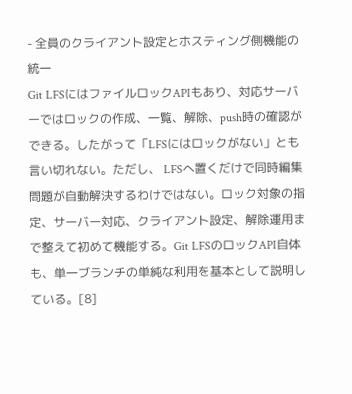- 全員のクライアント設定とホスティング側機能の統一
Git LFSにはファイルロックAPIもあり、対応サーバーではロックの作成、一覧、解除、push時の確認ができる。したがって「LFSにはロックがない」とも言い切れない。ただし、 LFSへ置くだけで同時編集問題が自動解決するわけではない。ロック対象の指定、サーバー対応、クライアント設定、解除運用まで整えて初めて機能する。Git LFSのロックAPI自体も、単一ブランチの単純な利用を基本として説明している。[8]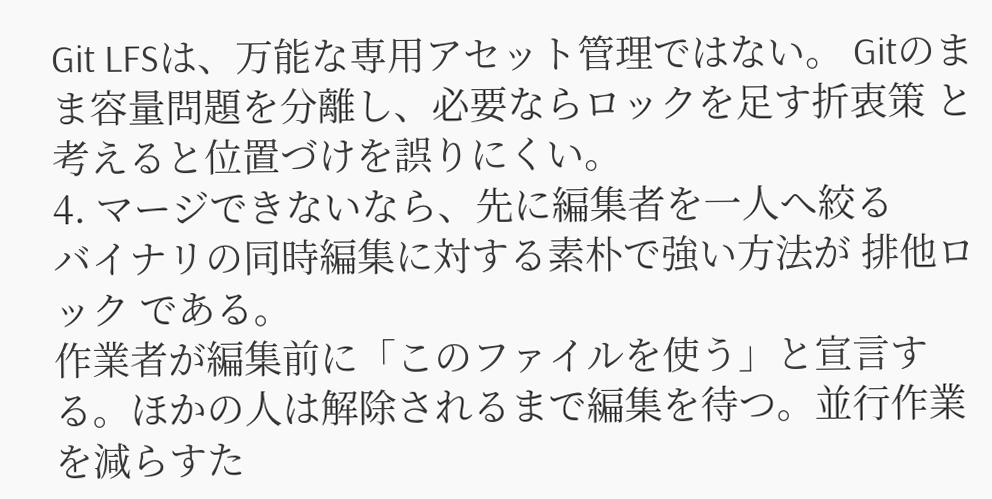Git LFSは、万能な専用アセット管理ではない。 Gitのまま容量問題を分離し、必要ならロックを足す折衷策 と考えると位置づけを誤りにくい。
4. マージできないなら、先に編集者を一人へ絞る
バイナリの同時編集に対する素朴で強い方法が 排他ロック である。
作業者が編集前に「このファイルを使う」と宣言する。ほかの人は解除されるまで編集を待つ。並行作業を減らすた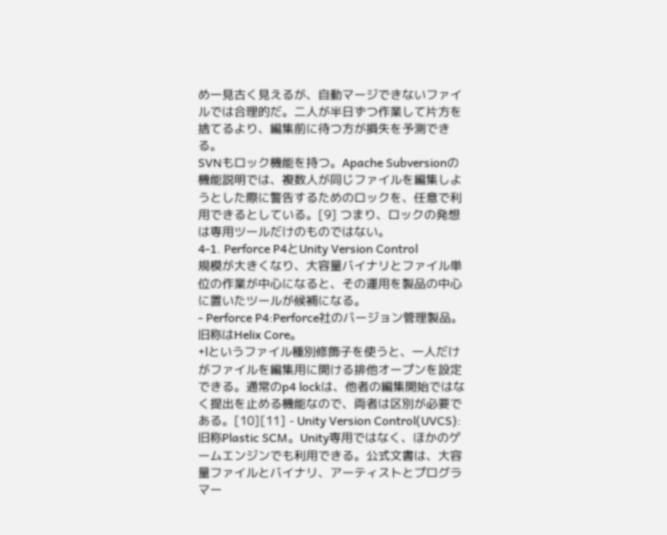め一見古く見えるが、自動マージできないファイルでは合理的だ。二人が半日ずつ作業して片方を捨てるより、編集前に待つ方が損失を予測できる。
SVNもロック機能を持つ。Apache Subversionの機能説明では、複数人が同じファイルを編集しようとした際に警告するためのロックを、任意で利用できるとしている。[9] つまり、ロックの発想は専用ツールだけのものではない。
4-1. Perforce P4とUnity Version Control
規模が大きくなり、大容量バイナリとファイル単位の作業が中心になると、その運用を製品の中心に置いたツールが候補になる。
- Perforce P4:Perforce社のバージョン管理製品。旧称はHelix Core。
+lというファイル種別修飾子を使うと、一人だけがファイルを編集用に開ける排他オープンを設定できる。通常のp4 lockは、他者の編集開始ではなく提出を止める機能なので、両者は区別が必要である。[10][11] - Unity Version Control(UVCS):旧称Plastic SCM。Unity専用ではなく、ほかのゲームエンジンでも利用できる。公式文書は、大容量ファイルとバイナリ、アーティストとプログラマー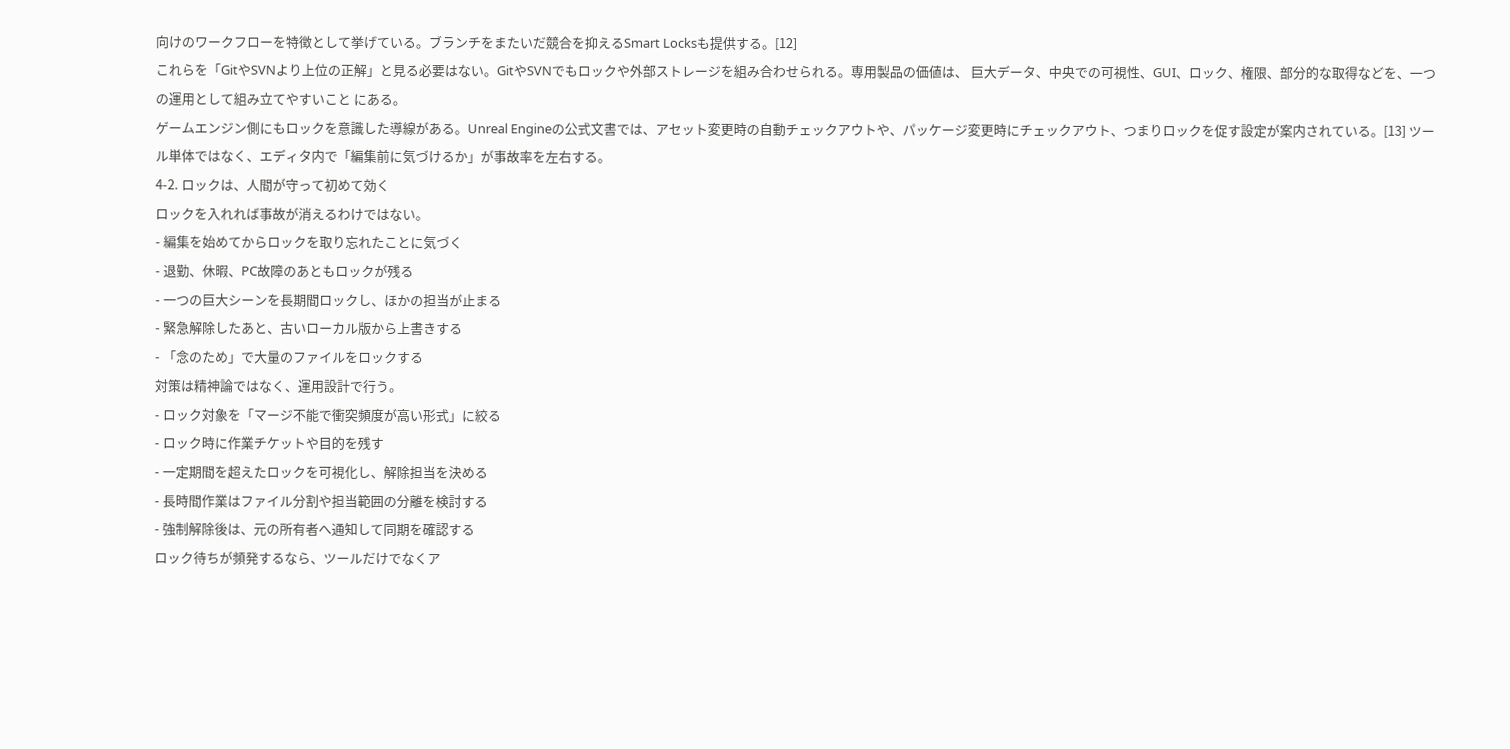向けのワークフローを特徴として挙げている。ブランチをまたいだ競合を抑えるSmart Locksも提供する。[12]
これらを「GitやSVNより上位の正解」と見る必要はない。GitやSVNでもロックや外部ストレージを組み合わせられる。専用製品の価値は、 巨大データ、中央での可視性、GUI、ロック、権限、部分的な取得などを、一つの運用として組み立てやすいこと にある。
ゲームエンジン側にもロックを意識した導線がある。Unreal Engineの公式文書では、アセット変更時の自動チェックアウトや、パッケージ変更時にチェックアウト、つまりロックを促す設定が案内されている。[13] ツール単体ではなく、エディタ内で「編集前に気づけるか」が事故率を左右する。
4-2. ロックは、人間が守って初めて効く
ロックを入れれば事故が消えるわけではない。
- 編集を始めてからロックを取り忘れたことに気づく
- 退勤、休暇、PC故障のあともロックが残る
- 一つの巨大シーンを長期間ロックし、ほかの担当が止まる
- 緊急解除したあと、古いローカル版から上書きする
- 「念のため」で大量のファイルをロックする
対策は精神論ではなく、運用設計で行う。
- ロック対象を「マージ不能で衝突頻度が高い形式」に絞る
- ロック時に作業チケットや目的を残す
- 一定期間を超えたロックを可視化し、解除担当を決める
- 長時間作業はファイル分割や担当範囲の分離を検討する
- 強制解除後は、元の所有者へ通知して同期を確認する
ロック待ちが頻発するなら、ツールだけでなくア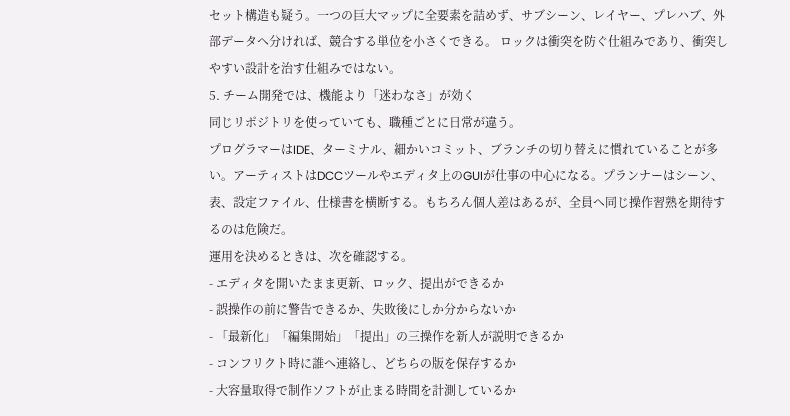セット構造も疑う。一つの巨大マップに全要素を詰めず、サブシーン、レイヤー、プレハブ、外部データへ分ければ、競合する単位を小さくできる。 ロックは衝突を防ぐ仕組みであり、衝突しやすい設計を治す仕組みではない。
5. チーム開発では、機能より「迷わなさ」が効く
同じリポジトリを使っていても、職種ごとに日常が違う。
プログラマーはIDE、ターミナル、細かいコミット、ブランチの切り替えに慣れていることが多い。アーティストはDCCツールやエディタ上のGUIが仕事の中心になる。プランナーはシーン、表、設定ファイル、仕様書を横断する。もちろん個人差はあるが、全員へ同じ操作習熟を期待するのは危険だ。
運用を決めるときは、次を確認する。
- エディタを開いたまま更新、ロック、提出ができるか
- 誤操作の前に警告できるか、失敗後にしか分からないか
- 「最新化」「編集開始」「提出」の三操作を新人が説明できるか
- コンフリクト時に誰へ連絡し、どちらの版を保存するか
- 大容量取得で制作ソフトが止まる時間を計測しているか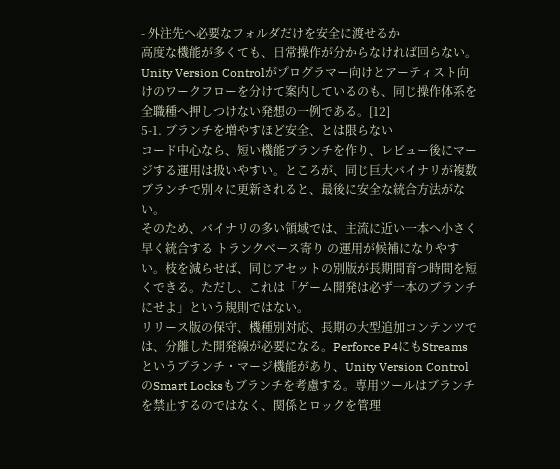- 外注先へ必要なフォルダだけを安全に渡せるか
高度な機能が多くても、日常操作が分からなければ回らない。Unity Version Controlがプログラマー向けとアーティスト向けのワークフローを分けて案内しているのも、同じ操作体系を全職種へ押しつけない発想の一例である。[12]
5-1. ブランチを増やすほど安全、とは限らない
コード中心なら、短い機能ブランチを作り、レビュー後にマージする運用は扱いやすい。ところが、同じ巨大バイナリが複数ブランチで別々に更新されると、最後に安全な統合方法がない。
そのため、バイナリの多い領域では、主流に近い一本へ小さく早く統合する トランクベース寄り の運用が候補になりやすい。枝を減らせば、同じアセットの別版が長期間育つ時間を短くできる。ただし、これは「ゲーム開発は必ず一本のブランチにせよ」という規則ではない。
リリース版の保守、機種別対応、長期の大型追加コンテンツでは、分離した開発線が必要になる。Perforce P4にもStreamsというブランチ・マージ機能があり、Unity Version ControlのSmart Locksもブランチを考慮する。専用ツールはブランチを禁止するのではなく、関係とロックを管理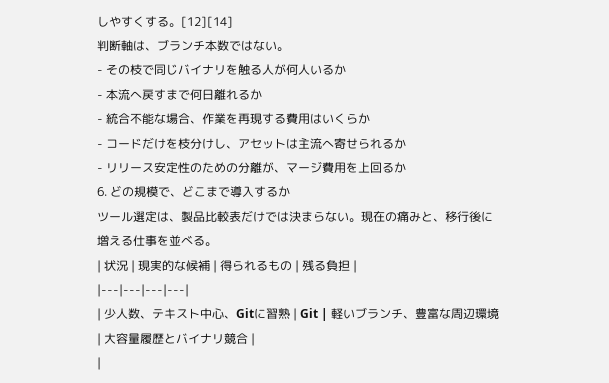しやすくする。[12][14]
判断軸は、ブランチ本数ではない。
- その枝で同じバイナリを触る人が何人いるか
- 本流へ戻すまで何日離れるか
- 統合不能な場合、作業を再現する費用はいくらか
- コードだけを枝分けし、アセットは主流へ寄せられるか
- リリース安定性のための分離が、マージ費用を上回るか
6. どの規模で、どこまで導入するか
ツール選定は、製品比較表だけでは決まらない。現在の痛みと、移行後に増える仕事を並べる。
| 状況 | 現実的な候補 | 得られるもの | 残る負担 |
|---|---|---|---|
| 少人数、テキスト中心、Gitに習熟 | Git | 軽いブランチ、豊富な周辺環境 | 大容量履歴とバイナリ競合 |
|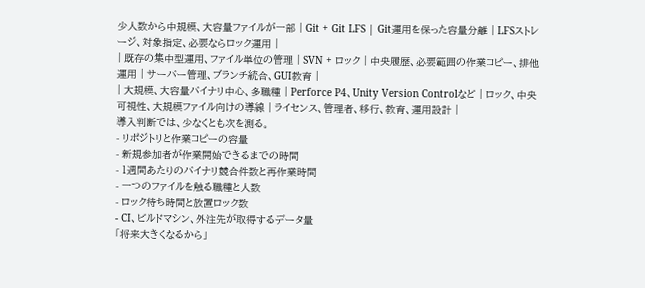少人数から中規模、大容量ファイルが一部 | Git + Git LFS | Git運用を保った容量分離 | LFSストレージ、対象指定、必要ならロック運用 |
| 既存の集中型運用、ファイル単位の管理 | SVN + ロック | 中央履歴、必要範囲の作業コピー、排他運用 | サーバー管理、ブランチ統合、GUI教育 |
| 大規模、大容量バイナリ中心、多職種 | Perforce P4、Unity Version Controlなど | ロック、中央可視性、大規模ファイル向けの導線 | ライセンス、管理者、移行、教育、運用設計 |
導入判断では、少なくとも次を測る。
- リポジトリと作業コピーの容量
- 新規参加者が作業開始できるまでの時間
- 1週間あたりのバイナリ競合件数と再作業時間
- 一つのファイルを触る職種と人数
- ロック待ち時間と放置ロック数
- CI、ビルドマシン、外注先が取得するデータ量
「将来大きくなるから」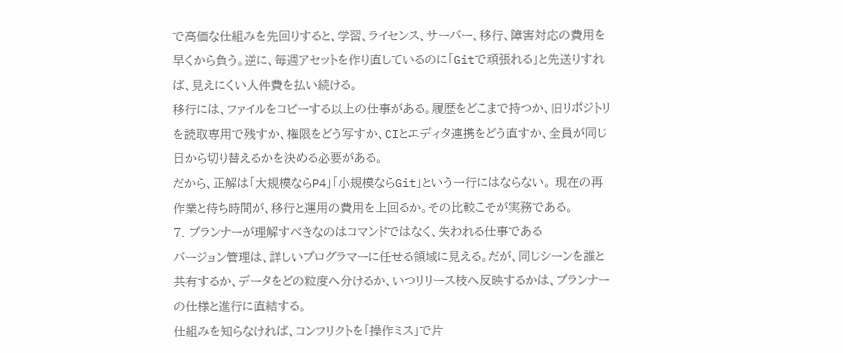で高価な仕組みを先回りすると、学習、ライセンス、サーバー、移行、障害対応の費用を早くから負う。逆に、毎週アセットを作り直しているのに「Gitで頑張れる」と先送りすれば、見えにくい人件費を払い続ける。
移行には、ファイルをコピーする以上の仕事がある。履歴をどこまで持つか、旧リポジトリを読取専用で残すか、権限をどう写すか、CIとエディタ連携をどう直すか、全員が同じ日から切り替えるかを決める必要がある。
だから、正解は「大規模ならP4」「小規模ならGit」という一行にはならない。 現在の再作業と待ち時間が、移行と運用の費用を上回るか。その比較こそが実務である。
7. プランナーが理解すべきなのはコマンドではなく、失われる仕事である
バージョン管理は、詳しいプログラマーに任せる領域に見える。だが、同じシーンを誰と共有するか、データをどの粒度へ分けるか、いつリリース枝へ反映するかは、プランナーの仕様と進行に直結する。
仕組みを知らなければ、コンフリクトを「操作ミス」で片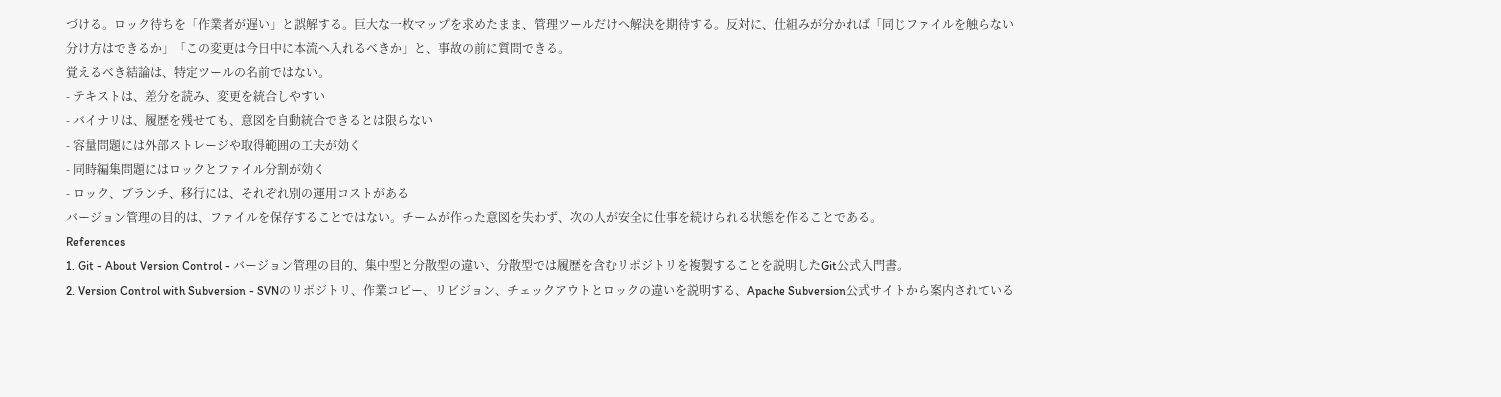づける。ロック待ちを「作業者が遅い」と誤解する。巨大な一枚マップを求めたまま、管理ツールだけへ解決を期待する。反対に、仕組みが分かれば「同じファイルを触らない分け方はできるか」「この変更は今日中に本流へ入れるべきか」と、事故の前に質問できる。
覚えるべき結論は、特定ツールの名前ではない。
- テキストは、差分を読み、変更を統合しやすい
- バイナリは、履歴を残せても、意図を自動統合できるとは限らない
- 容量問題には外部ストレージや取得範囲の工夫が効く
- 同時編集問題にはロックとファイル分割が効く
- ロック、ブランチ、移行には、それぞれ別の運用コストがある
バージョン管理の目的は、ファイルを保存することではない。チームが作った意図を失わず、次の人が安全に仕事を続けられる状態を作ることである。
References
1. Git - About Version Control - バージョン管理の目的、集中型と分散型の違い、分散型では履歴を含むリポジトリを複製することを説明したGit公式入門書。
2. Version Control with Subversion - SVNのリポジトリ、作業コピー、リビジョン、チェックアウトとロックの違いを説明する、Apache Subversion公式サイトから案内されている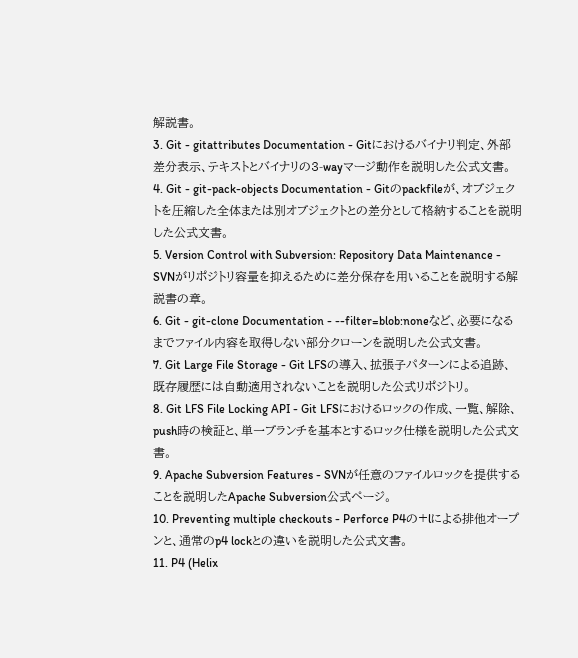解説書。
3. Git - gitattributes Documentation - Gitにおけるバイナリ判定、外部差分表示、テキストとバイナリの3-wayマージ動作を説明した公式文書。
4. Git - git-pack-objects Documentation - Gitのpackfileが、オブジェクトを圧縮した全体または別オブジェクトとの差分として格納することを説明した公式文書。
5. Version Control with Subversion: Repository Data Maintenance - SVNがリポジトリ容量を抑えるために差分保存を用いることを説明する解説書の章。
6. Git - git-clone Documentation - --filter=blob:noneなど、必要になるまでファイル内容を取得しない部分クローンを説明した公式文書。
7. Git Large File Storage - Git LFSの導入、拡張子パターンによる追跡、既存履歴には自動適用されないことを説明した公式リポジトリ。
8. Git LFS File Locking API - Git LFSにおけるロックの作成、一覧、解除、push時の検証と、単一ブランチを基本とするロック仕様を説明した公式文書。
9. Apache Subversion Features - SVNが任意のファイルロックを提供することを説明したApache Subversion公式ページ。
10. Preventing multiple checkouts - Perforce P4の+lによる排他オープンと、通常のp4 lockとの違いを説明した公式文書。
11. P4 (Helix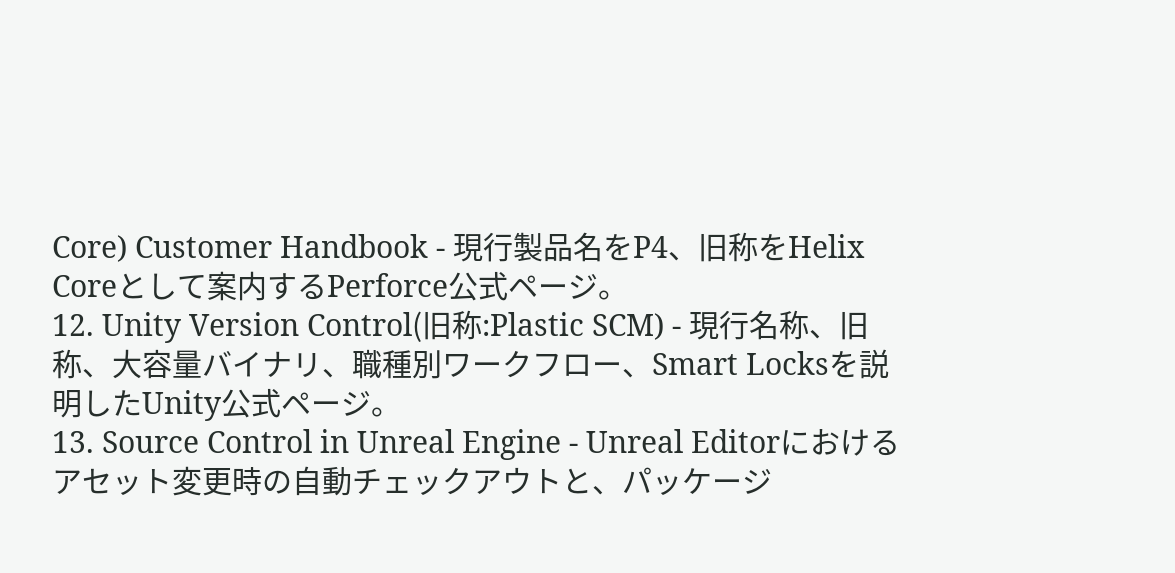Core) Customer Handbook - 現行製品名をP4、旧称をHelix Coreとして案内するPerforce公式ページ。
12. Unity Version Control(旧称:Plastic SCM) - 現行名称、旧称、大容量バイナリ、職種別ワークフロー、Smart Locksを説明したUnity公式ページ。
13. Source Control in Unreal Engine - Unreal Editorにおけるアセット変更時の自動チェックアウトと、パッケージ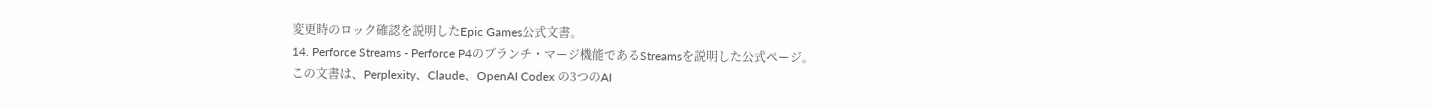変更時のロック確認を説明したEpic Games公式文書。
14. Perforce Streams - Perforce P4のブランチ・マージ機能であるStreamsを説明した公式ページ。
この文書は、Perplexity、Claude、OpenAI Codex の3つのAI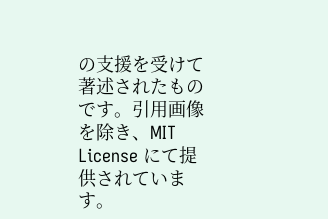の支援を受けて著述されたものです。引用画像を除き、MIT License にて提供されています。